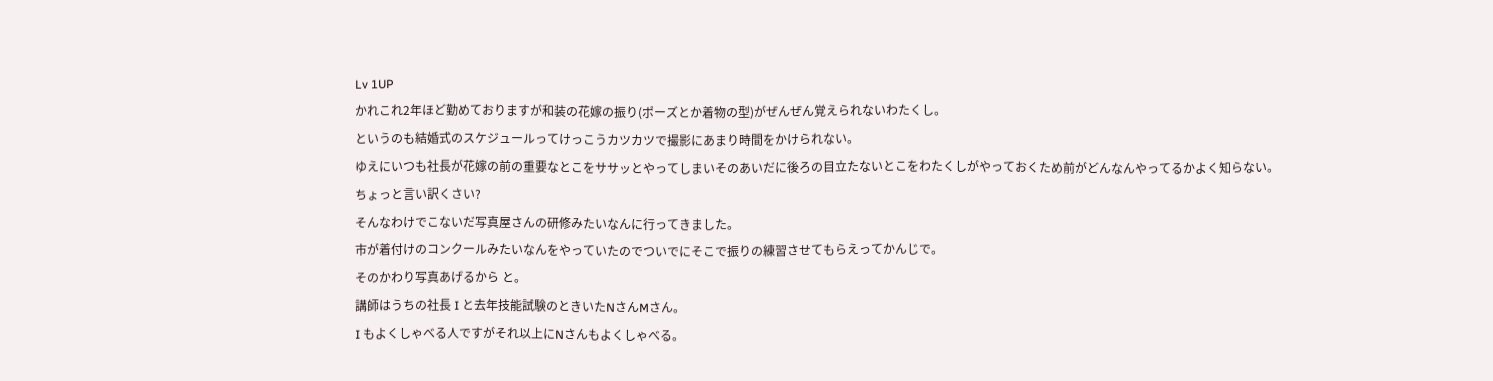Lv 1UP
かれこれ2年ほど勤めておりますが和装の花嫁の振り(ポーズとか着物の型)がぜんぜん覚えられないわたくし。
というのも結婚式のスケジュールってけっこうカツカツで撮影にあまり時間をかけられない。
ゆえにいつも社長が花嫁の前の重要なとこをササッとやってしまいそのあいだに後ろの目立たないとこをわたくしがやっておくため前がどんなんやってるかよく知らない。
ちょっと言い訳くさい?
そんなわけでこないだ写真屋さんの研修みたいなんに行ってきました。
市が着付けのコンクールみたいなんをやっていたのでついでにそこで振りの練習させてもらえってかんじで。
そのかわり写真あげるから と。
講師はうちの社長 I と去年技能試験のときいたNさんMさん。
I もよくしゃべる人ですがそれ以上にNさんもよくしゃべる。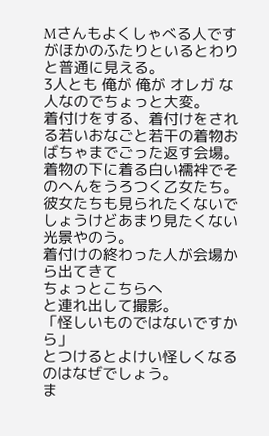Mさんもよくしゃべる人ですがほかのふたりといるとわりと普通に見える。
3人とも 俺が 俺が オレガ な人なのでちょっと大変。
着付けをする、着付けをされる若いおなごと若干の着物おばちゃまでごった返す会場。
着物の下に着る白い襦袢でそのへんをうろつく乙女たち。
彼女たちも見られたくないでしょうけどあまり見たくない光景やのう。
着付けの終わった人が会場から出てきて
ちょっとこちらへ
と連れ出して撮影。
「怪しいものではないですから」
とつけるとよけい怪しくなるのはなぜでしょう。
ま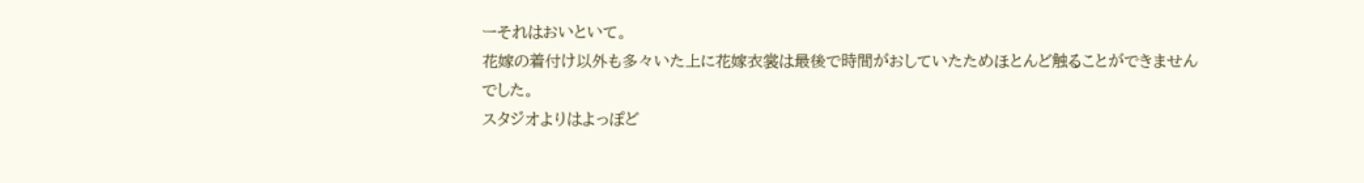ーそれはおいといて。
花嫁の着付け以外も多々いた上に花嫁衣裳は最後で時間がおしていたためほとんど触ることができませんでした。
スタジオよりはよっぽど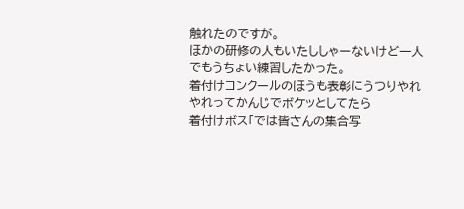触れたのですが。
ほかの研修の人もいたししゃーないけど一人でもうちょい練習したかった。
着付けコンクールのほうも表彰にうつりやれやれってかんじでボケッとしてたら
着付けボス「では皆さんの集合写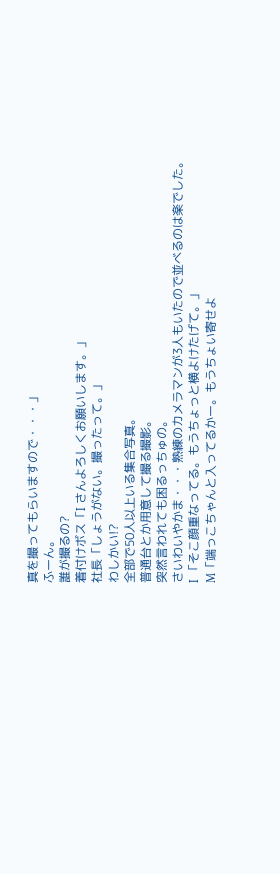真を撮ってもらいますので・・・」
ふーん。
誰が撮るの?
着付けボス「I さんよろしくお願いします。」
社長「しょうがない。撮ったって。」
わしかい!?
全部で50人以上いる集合写真。
普通台とか用意して撮る撮影。
突然言われても困るっちゅの。
さいわいやかま・・・熟練のカメラマンが3人もいたので並べるのは楽でした。
I 「そこ顔重なってる。もうちょっと横よけたげて。」
M「端っこちゃんと入ってるかー。もうちょい寄せよ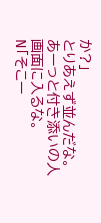か?」
とりあえず並んだな。
あーっと付き添いの人画面に入るな。
N「そこー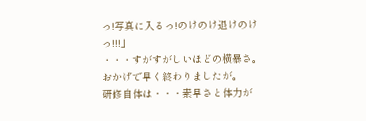っ!写真に入るっ!のけのけ退けのけっ!!!」
・・・すがすがしいほどの横暴さ。
おかげで早く終わりましたが。
研修自体は・・・素早さと体力が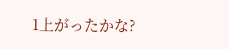1上がったかな?